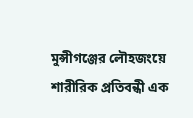মুন্সীগঞ্জের লৌহজংয়ে শারীরিক প্রতিবন্ধী এক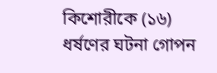কিশোরীকে (১৬) ধর্ষণের ঘটনা গোপন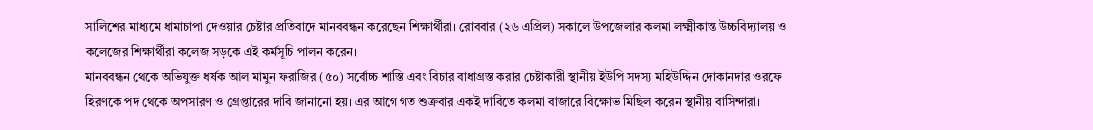সালিশের মাধ্যমে ধামাচাপা দেওয়ার চেষ্টার প্রতিবাদে মানববন্ধন করেছেন শিক্ষার্থীরা। রোববার (২৬ এপ্রিল) সকালে উপজেলার কলমা লক্ষ্মীকান্ত উচ্চবিদ্যালয় ও কলেজের শিক্ষার্থীরা কলেজ সড়কে এই কর্মসূচি পালন করেন।
মানববন্ধন থেকে অভিযুক্ত ধর্ষক আল মামুন ফরাজির (৫০) সর্বোচ্চ শাস্তি এবং বিচার বাধাগ্রস্ত করার চেষ্টাকারী স্থানীয় ইউপি সদস্য মহিউদ্দিন দোকানদার ওরফে হিরণকে পদ থেকে অপসারণ ও গ্রেপ্তারের দাবি জানানো হয়। এর আগে গত শুক্রবার একই দাবিতে কলমা বাজারে বিক্ষোভ মিছিল করেন স্থানীয় বাসিন্দারা।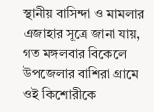স্থানীয় বাসিন্দা ও মামলার এজাহার সূত্রে জানা যায়, গত মঙ্গলবার বিকেলে উপজেলার বাশিরা গ্রামে ওই কিশোরীকে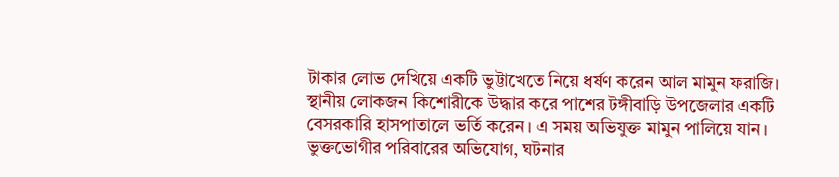টাকার লোভ দেখিয়ে একটি ভুট্টাখেতে নিয়ে ধর্ষণ করেন আল মামুন ফরাজি। স্থানীয় লোকজন কিশোরীকে উদ্ধার করে পাশের টঙ্গীবাড়ি উপজেলার একটি বেসরকারি হাসপাতালে ভর্তি করেন। এ সময় অভিযুক্ত মামুন পালিয়ে যান।
ভুক্তভোগীর পরিবারের অভিযোগ, ঘটনার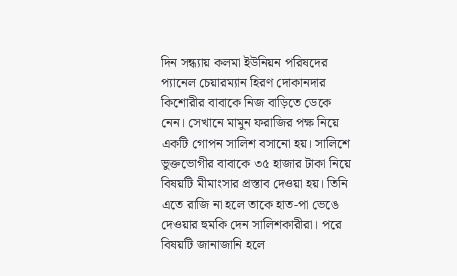দিন সন্ধ্যায় কলমা ইউনিয়ন পরিষদের প্যানেল চেয়ারম্যান হিরণ দোকানদার কিশোরীর বাবাকে নিজ বাড়িতে ডেকে নেন। সেখানে মামুন ফরাজির পক্ষ নিয়ে একটি গোপন সালিশ বসানো হয়। সালিশে ভুক্তভোগীর বাবাকে ৩৫ হাজার টাকা নিয়ে বিষয়টি মীমাংসার প্রস্তাব দেওয়া হয়। তিনি এতে রাজি না হলে তাকে হাত-পা ভেঙে দেওয়ার হুমকি দেন সালিশকারীরা। পরে বিষয়টি জানাজানি হলে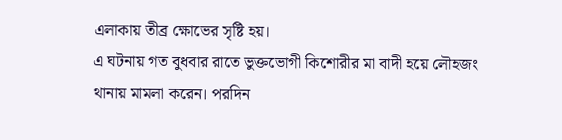এলাকায় তীব্র ক্ষোভের সৃষ্টি হয়।
এ ঘটনায় গত বুধবার রাতে ভুক্তভোগী কিশোরীর মা বাদী হয়ে লৌহজং থানায় মামলা করেন। পরদিন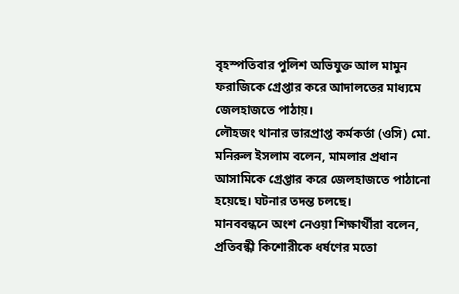বৃহস্পতিবার পুলিশ অভিযুক্ত আল মামুন ফরাজিকে গ্রেপ্তার করে আদালতের মাধ্যমে জেলহাজতে পাঠায়।
লৌহজং থানার ভারপ্রাপ্ত কর্মকর্তা (ওসি) মো. মনিরুল ইসলাম বলেন, মামলার প্রধান আসামিকে গ্রেপ্তার করে জেলহাজতে পাঠানো হয়েছে। ঘটনার তদন্ত চলছে।
মানববন্ধনে অংশ নেওয়া শিক্ষার্থীরা বলেন, প্রতিবন্ধী কিশোরীকে ধর্ষণের মতো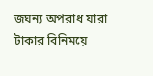জঘন্য অপরাধ যারা টাকার বিনিময়ে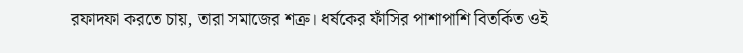রফাদফা করতে চায়, তারা সমাজের শত্রু। ধর্ষকের ফাঁসির পাশাপাশি বিতর্কিত ওই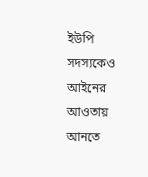ইউপি সদস্যকেও আইনের আওতায় আনতে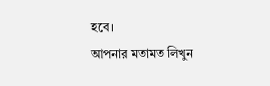হবে।
আপনার মতামত লিখুন